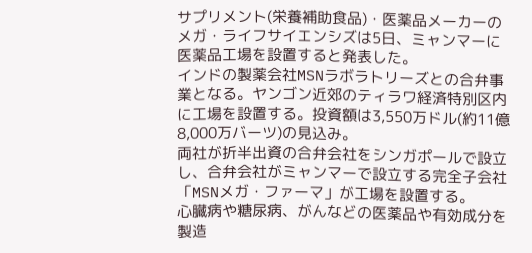サプリメント(栄養補助食品)・医薬品メーカーのメガ・ライフサイエンシズは5日、ミャンマーに医薬品工場を設置すると発表した。
インドの製薬会社MSNラボラトリーズとの合弁事業となる。ヤンゴン近郊のティラワ経済特別区内に工場を設置する。投資額は3,550万ドル(約11億8,000万バーツ)の見込み。
両社が折半出資の合弁会社をシンガポールで設立し、合弁会社がミャンマーで設立する完全子会社「MSNメガ・ファーマ」が工場を設置する。
心臓病や糖尿病、がんなどの医薬品や有効成分を製造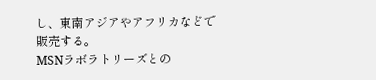し、東南アジアやアフリカなどで販売する。
MSNラボラトリーズとの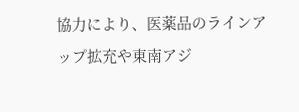協力により、医薬品のラインアップ拡充や東南アジ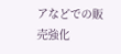アなどでの販売強化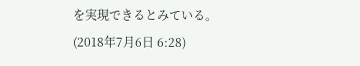を実現できるとみている。
(2018年7月6日 6:28)